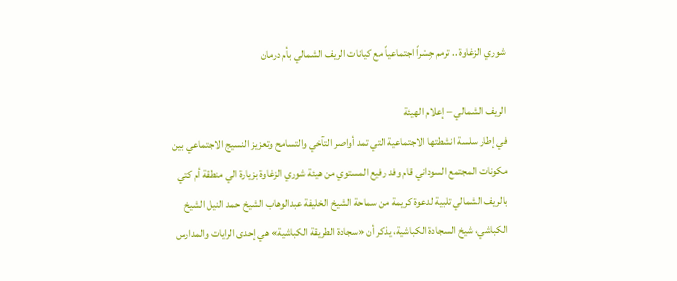شوري الزغاوة .. ترمم جِسْراً اجتماعياً مع كيانات الريف الشمالي بأم درمان

الريف الشمالي – إعلام الهيئة
في إطار سلسة انشطتها الاجتماعية التي تمد أواصر التآخي والتسامح وتعزيز النسيج الاجتماعي بين مكونات المجتمع السوداني قام وفد رفيع المستوي من هيئة شوري الزغاوة بزيارة الي منطقة أم كتي بالريف الشمالي تلبية لدعوة كريمة من سماحة الشيخ الخليفة عبدالوهاب الشيخ حمد النيل الشيخ الكباشي، شيخ السجادة الكباشية، يذكر أن «سجادة الطريقة الكباشية» هي إحدى الرايات والمدارس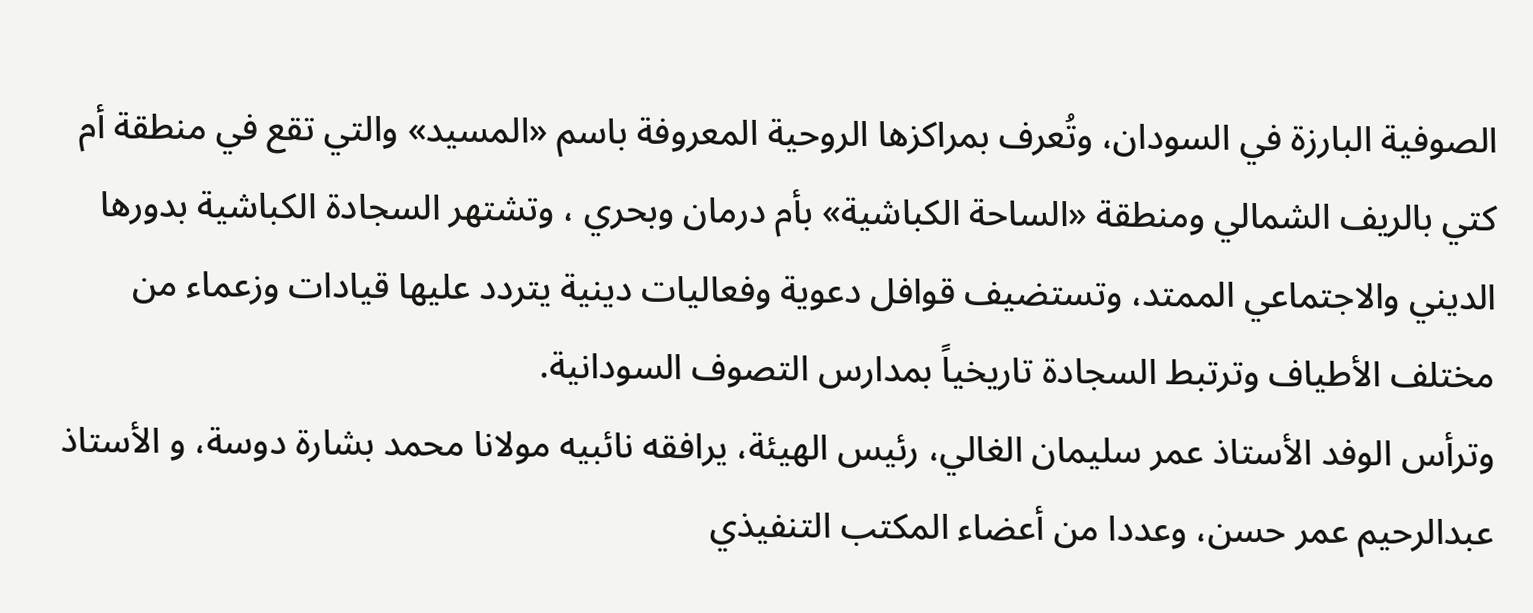الصوفية البارزة في السودان، وتُعرف بمراكزها الروحية المعروفة باسم «المسيد» والتي تقع في منطقة أم كتي بالريف الشمالي ومنطقة «الساحة الكباشية» بأم درمان وبحري ، وتشتهر السجادة الكباشية بدورها الديني والاجتماعي الممتد، وتستضيف قوافل دعوية وفعاليات دينية يتردد عليها قيادات وزعماء من مختلف الأطياف وترتبط السجادة تاريخياً بمدارس التصوف السودانية.
وترأس الوفد الأستاذ عمر سليمان الغالي، رئيس الهيئة، يرافقه نائبيه مولانا محمد بشارة دوسة، و الأستاذ عبدالرحيم عمر حسن، وعددا من أعضاء المكتب التنفيذي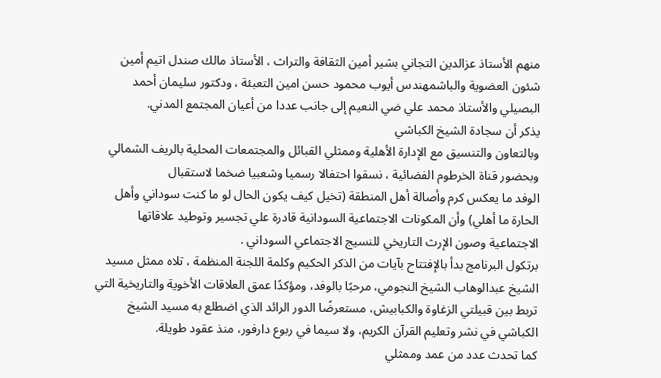منهم الأستاذ عزالدين التجاني بشير أمين الثقافة والتراث ، الأستاذ مالك صندل اتيم أمين شئون العضوية والباشمهندس أيوب محمود حسن امين التعبئة ، ودكتور سليمان أحمد البصيلي والأستاذ محمد علي ضي النعيم إلى جانب عددا من أعيان المجتمع المدني.
يذكر أن سجادة الشيخ الكباشي
وبالتعاون والتنسيق مع الإدارة الأهلية وممثلي القبائل والمجتمعات المحلية بالريف الشمالي وبحضور قناة الخرطوم الفضائية ، نسقوا احتفالا رسميا وشعبيا ضخما لاستقبال
الوفد ما يعكس كرم وأصالة أهل المنطقة (تخيل كيف يكون الحال لو ما كنت سوداني وأهل الحارة ما أهلي) وأن المكونات الاجتماعية السودانية قادرة علي تجسير وتوطيد علاقاتها الاجتماعية وصون الإرث التاريخي للنسيج الاجتماعي السوداني .
برتكول البرنامج بدأ بالإفتتاح بآيات من الذكر الحكيم وكلمة اللجنة المنظمة ، تلاه ممثل مسيد الشيخ عبدالوهاب الشيخ النجومي، مرحبًا بالوفد، ومؤكدًا عمق العلاقات الأخوية والتاريخية التي تربط بين قبيلتي الزغاوة والكبابيش، مستعرضًا الدور الرائد الذي اضطلع به مسيد الشيخ الكباشي في نشر وتعليم القرآن الكريم، ولا سيما في ربوع دارفور، منذ عقود طويلة.
كما تحدث عدد من عمد وممثلي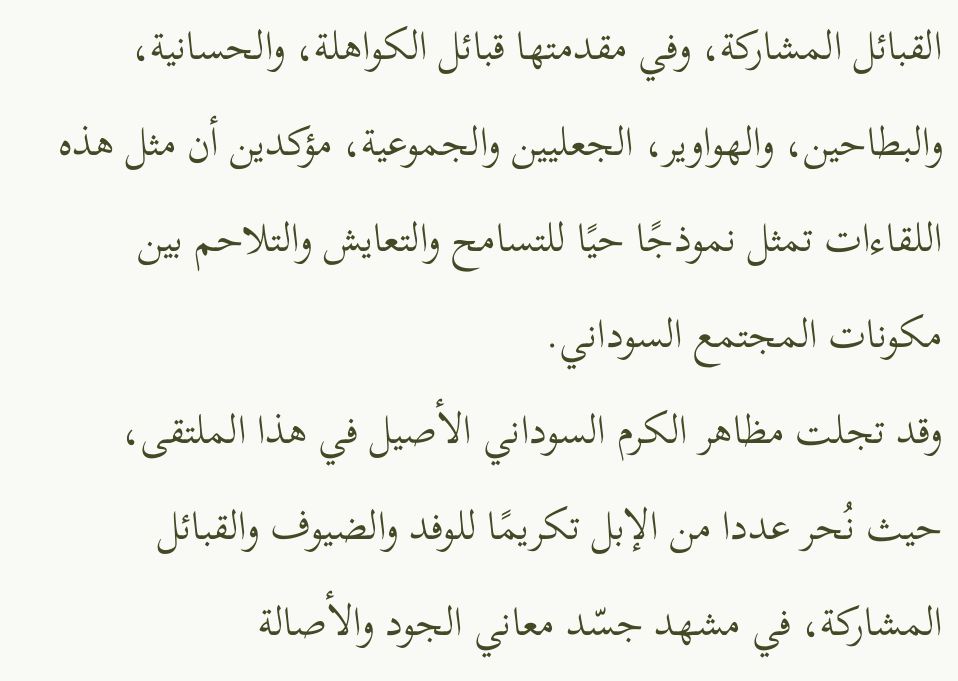القبائل المشاركة، وفي مقدمتها قبائل الكواهلة، والحسانية، والبطاحين، والهواوير، الجعليين والجموعية، مؤكدين أن مثل هذه اللقاءات تمثل نموذجًا حيًا للتسامح والتعايش والتلاحم بين مكونات المجتمع السوداني.
وقد تجلت مظاهر الكرم السوداني الأصيل في هذا الملتقى، حيث نُحر عددا من الإبل تكريمًا للوفد والضيوف والقبائل المشاركة، في مشهد جسّد معاني الجود والأصالة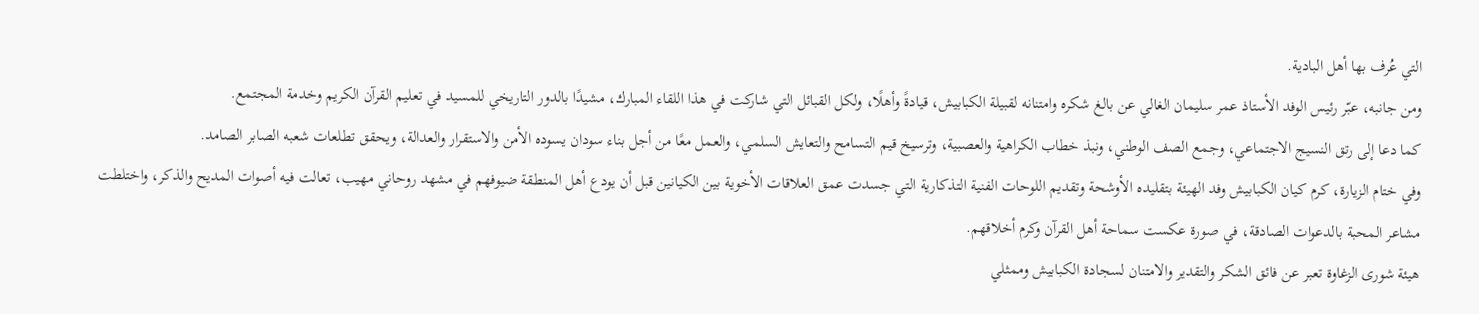التي عُرف بها أهل البادية.
ومن جانبه، عبّر رئيس الوفد الأستاذ عمر سليمان الغالي عن بالغ شكره وامتنانه لقبيلة الكبابيش، قيادةً وأهلًا، ولكل القبائل التي شاركت في هذا اللقاء المبارك، مشيدًا بالدور التاريخي للمسيد في تعليم القرآن الكريم وخدمة المجتمع.
كما دعا إلى رتق النسيج الاجتماعي، وجمع الصف الوطني، ونبذ خطاب الكراهية والعصبية، وترسيخ قيم التسامح والتعايش السلمي، والعمل معًا من أجل بناء سودان يسوده الأمن والاستقرار والعدالة، ويحقق تطلعات شعبه الصابر الصامد.
وفي ختام الزيارة، كرم كيان الكبابيش وفد الهيئة بتقليده الأوشحة وتقديم اللوحات الفنية التذكارية التي جسدت عمق العلاقات الأخوية بين الكيانين قبل أن يودع أهل المنطقة ضيوفهم في مشهد روحاني مهيب، تعالت فيه أصوات المديح والذكر، واختلطت مشاعر المحبة بالدعوات الصادقة، في صورة عكست سماحة أهل القرآن وكرم أخلاقهم.
هيئة شورى الزغاوة تعبر عن فائق الشكر والتقدير والامتنان لسجادة الكبابيش وممثلي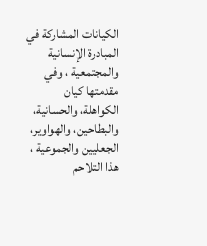الكيانات المشاركة في المبادرة الإنسانية والمجتمعية ، وفي مقدمتها كيان الكواهلة، والحسانية، والبطاحين، والهواوير، الجعليين والجموعية ، هذا التلاحم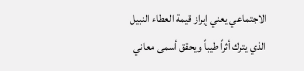الاجتماعي يعني إبراز قيمة العطاء النبيل الذي يترك أثراً طيباً ويحقق أسمى معاني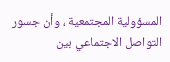المسؤولية المجتمعية ، وأن جسور التواصل الاجتماعي بين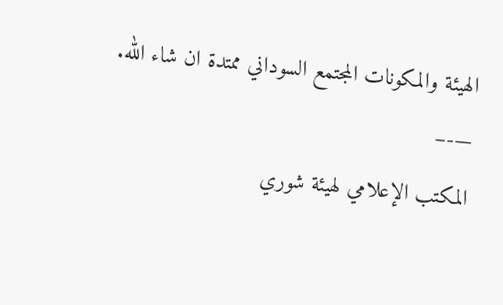الهيئة والمكونات المجتمع السوداني ممتدة ان شاء الله.
—‐–
المكتب الإعلامي لهيئة شوري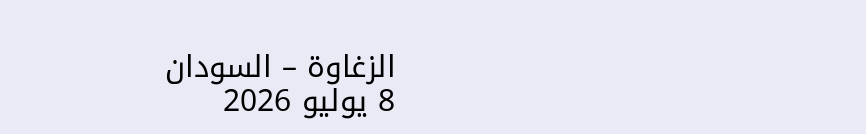الزغاوة – السودان
8 يوليو 2026